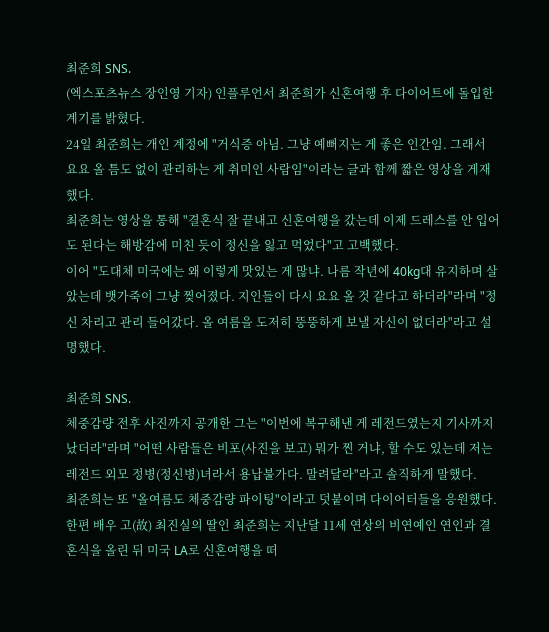최준희 SNS.
(엑스포츠뉴스 장인영 기자) 인플루언서 최준희가 신혼여행 후 다이어트에 돌입한 계기를 밝혔다.
24일 최준희는 개인 계정에 "거식증 아님. 그냥 예뻐지는 게 좋은 인간임. 그래서 요요 올 틈도 없이 관리하는 게 취미인 사람임"이라는 글과 함께 짧은 영상을 게재했다.
최준희는 영상을 통해 "결혼식 잘 끝내고 신혼여행을 갔는데 이제 드레스를 안 입어도 된다는 해방감에 미친 듯이 정신을 잃고 먹었다"고 고백했다.
이어 "도대체 미국에는 왜 이렇게 맛있는 게 많냐. 나름 작년에 40kg대 유지하며 살았는데 뱃가죽이 그냥 찢어졌다. 지인들이 다시 요요 올 것 같다고 하더라"라며 "정신 차리고 관리 들어갔다. 올 여름을 도저히 뚱뚱하게 보낼 자신이 없더라"라고 설명했다.

최준희 SNS.
체중감량 전후 사진까지 공개한 그는 "이번에 복구해낸 게 레전드였는지 기사까지 났더라"라며 "어떤 사람들은 비포(사진을 보고) 뭐가 찐 거냐, 할 수도 있는데 저는 레전드 외모 정병(정신병)녀라서 용납불가다. 말려달라"라고 솔직하게 말했다.
최준희는 또 "올여름도 체중감량 파이팅"이라고 덧붙이며 다이어터들을 응원했다.
한편 배우 고(故) 최진실의 딸인 최준희는 지난달 11세 연상의 비연예인 연인과 결혼식을 올린 뒤 미국 LA로 신혼여행을 떠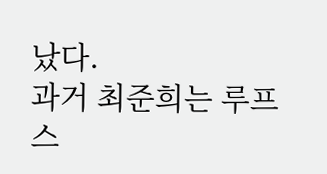났다.
과거 최준희는 루프스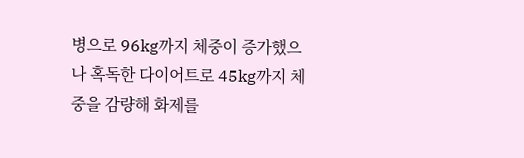병으로 96kg까지 체중이 증가했으나 혹독한 다이어트로 45kg까지 체중을 감량해 화제를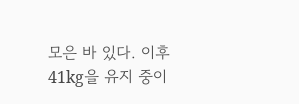모은 바 있다. 이후 41kg을 유지 중이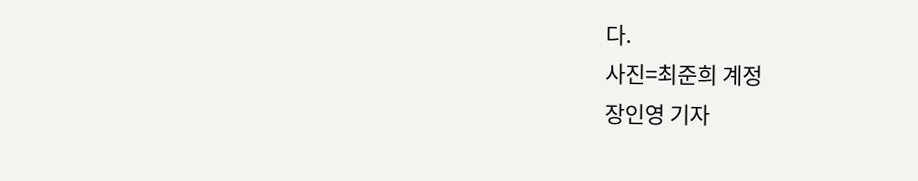다.
사진=최준희 계정
장인영 기자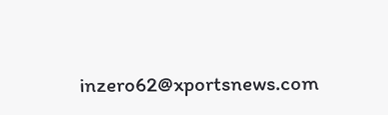inzero62@xportsnews.com